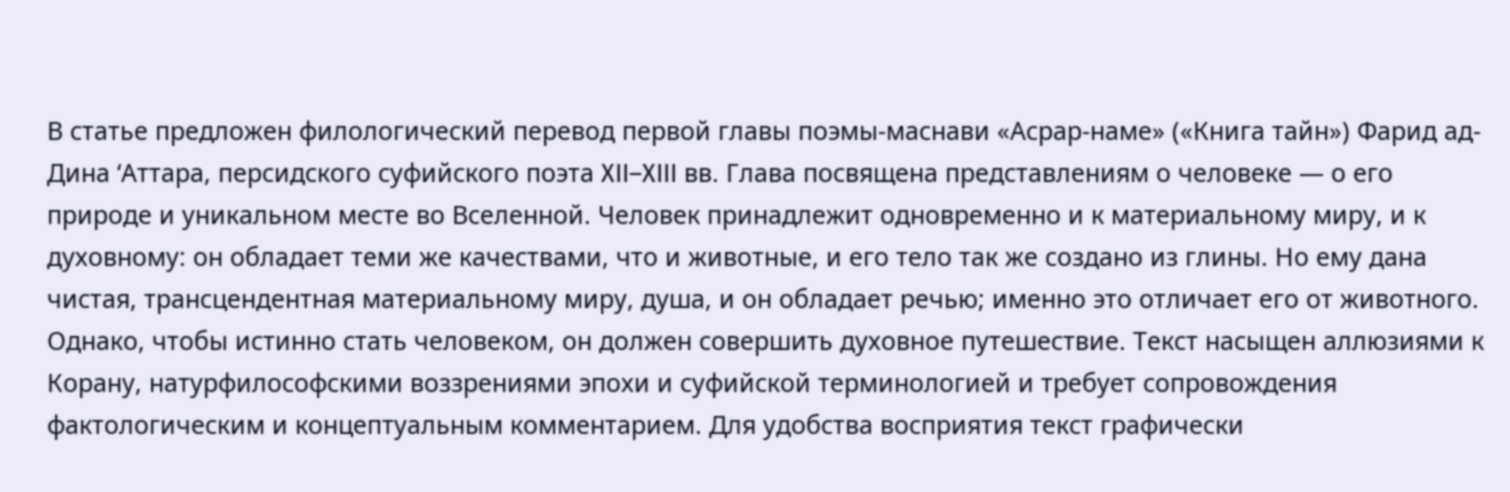В статье предложен филологический перевод первой главы поэмы-маснави «Асрар-наме» («Книга тайн») Фарид ад-Дина ʻАттара, персидского суфийского поэта XII–XIII вв. Глава посвящена представлениям о человеке — о его природе и уникальном месте во Вселенной. Человек принадлежит одновременно и к материальному миру, и к духовному: он обладает теми же качествами, что и животные, и его тело так же создано из глины. Но ему дана чистая, трансцендентная материальному миру, душа, и он обладает речью; именно это отличает его от животного. Однако, чтобы истинно стать человеком, он должен совершить духовное путешествие. Текст насыщен аллюзиями к Корану, натурфилософскими воззрениями эпохи и суфийской терминологией и требует сопровождения фактологическим и концептуальным комментарием. Для удобства восприятия текст графически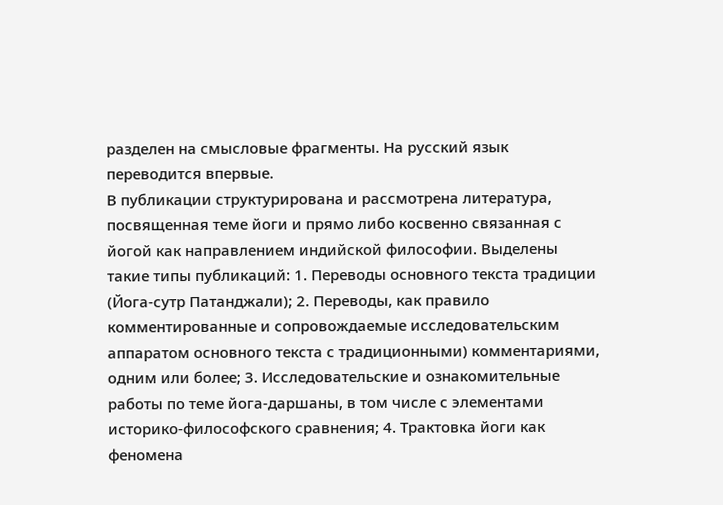разделен на смысловые фрагменты. На русский язык переводится впервые.
В публикации структурирована и рассмотрена литература, посвященная теме йоги и прямо либо косвенно связанная с йогой как направлением индийской философии. Выделены такие типы публикаций: 1. Переводы основного текста традиции (Йога-сутр Патанджали); 2. Переводы, как правило комментированные и сопровождаемые исследовательским аппаратом основного текста с традиционными) комментариями, одним или более; 3. Исследовательские и ознакомительные работы по теме йога-даршаны, в том числе с элементами историко-философского сравнения; 4. Трактовка йоги как феномена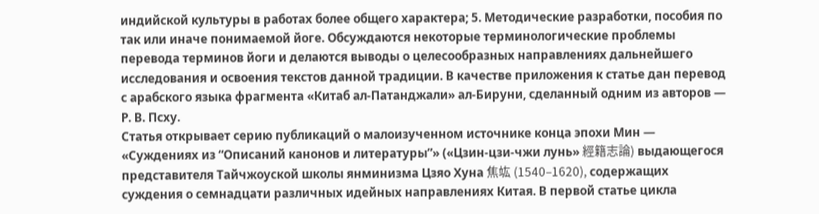индийской культуры в работах более общего характера; 5. Методические разработки, пособия по так или иначе понимаемой йоге. Обсуждаются некоторые терминологические проблемы перевода терминов йоги и делаются выводы о целесообразных направлениях дальнейшего исследования и освоения текстов данной традиции. В качестве приложения к статье дан перевод с арабского языка фрагмента «Китаб ал-Патанджали» ал-Бируни, сделанный одним из авторов — Р. В. Псху.
Статья открывает серию публикаций о малоизученном источнике конца эпохи Мин — «Суждениях из “Описаний канонов и литературы”» («Цзин-цзи-чжи лунь» 經籍志論) выдающегося представителя Тайчжоуской школы янминизма Цзяо Хуна 焦竑 (1540–1620), содержащих суждения о семнадцати различных идейных направлениях Китая. В первой статье цикла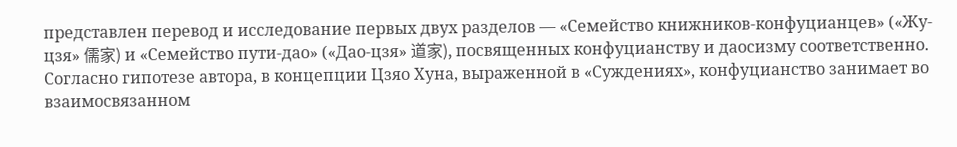представлен перевод и исследование первых двух разделов — «Семейство книжников-конфуцианцев» («Жу-цзя» 儒家) и «Семейство пути-дао» («Дао-цзя» 道家), посвященных конфуцианству и даосизму соответственно. Согласно гипотезе автора, в концепции Цзяо Хуна, выраженной в «Суждениях», конфуцианство занимает во взаимосвязанном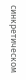синкретическом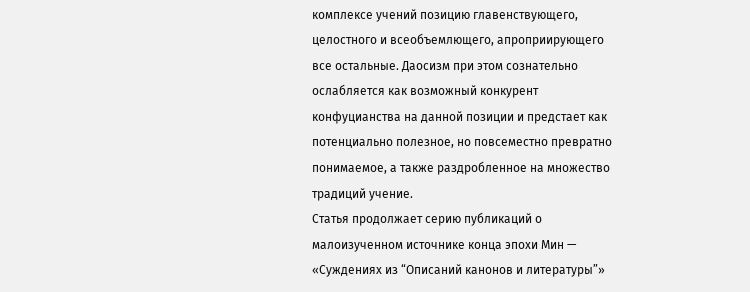комплексе учений позицию главенствующего, целостного и всеобъемлющего, апроприирующего все остальные. Даосизм при этом сознательно ослабляется как возможный конкурент конфуцианства на данной позиции и предстает как потенциально полезное, но повсеместно превратно понимаемое, а также раздробленное на множество традиций учение.
Статья продолжает серию публикаций о малоизученном источнике конца эпохи Мин — «Суждениях из “Описаний канонов и литературы”»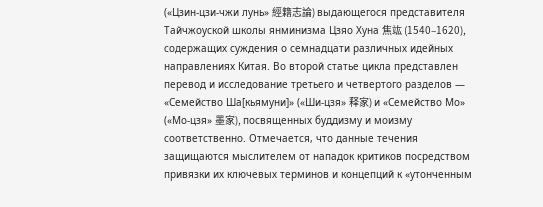(«Цзин-цзи-чжи лунь» 經籍志論) выдающегося представителя Тайчжоуской школы янминизма Цзяо Хуна 焦竑 (1540–1620), содержащих суждения о семнадцати различных идейных направлениях Китая. Во второй статье цикла представлен перевод и исследование третьего и четвертого разделов — «Семейство Ша[кьямуни]» («Ши-цзя» 释家) и «Семейство Мо» («Мо-цзя» 墨家), посвященных буддизму и моизму соответственно. Отмечается, что данные течения защищаются мыслителем от нападок критиков посредством привязки их ключевых терминов и концепций к «утонченным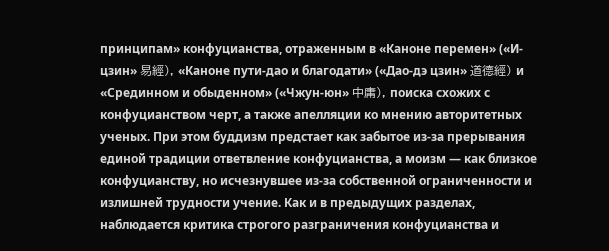принципам» конфуцианства, отраженным в «Каноне перемен» («И-цзин» 易經), «Каноне пути-дао и благодати» («Дао-дэ цзин» 道德經) и «Срединном и обыденном» («Чжун-юн» 中庸), поиска схожих с конфуцианством черт, а также апелляции ко мнению авторитетных ученых. При этом буддизм предстает как забытое из-за прерывания единой традиции ответвление конфуцианства, а моизм — как близкое конфуцианству, но исчезнувшее из-за собственной ограниченности и излишней трудности учение. Как и в предыдущих разделах, наблюдается критика строгого разграничения конфуцианства и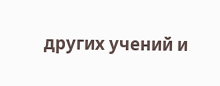других учений и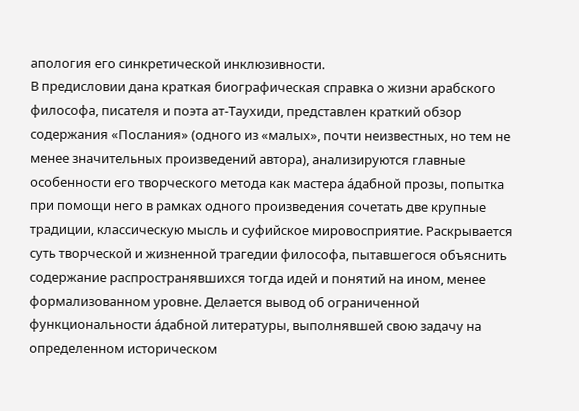апология его синкретической инклюзивности.
В предисловии дана краткая биографическая справка о жизни арабского философа, писателя и поэта ат-Таухиди, представлен краткий обзор содержания «Послания» (одного из «малых», почти неизвестных, но тем не менее значительных произведений автора), анализируются главные особенности его творческого метода как мастера а́дабной прозы, попытка при помощи него в рамках одного произведения сочетать две крупные традиции, классическую мысль и суфийское мировосприятие. Раскрывается суть творческой и жизненной трагедии философа, пытавшегося объяснить содержание распространявшихся тогда идей и понятий на ином, менее формализованном уровне. Делается вывод об ограниченной функциональности а́дабной литературы, выполнявшей свою задачу на определенном историческом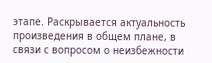этапе. Раскрывается актуальность произведения в общем плане, в связи с вопросом о неизбежности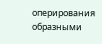оперирования образными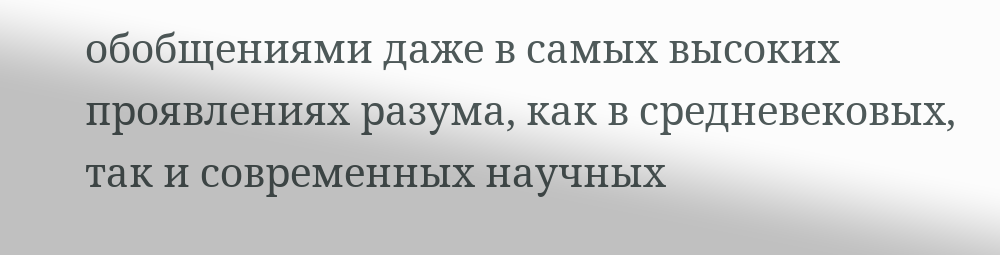обобщениями даже в самых высоких проявлениях разума, как в средневековых, так и современных научных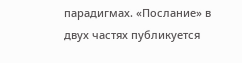парадигмах. «Послание» в двух частях публикуется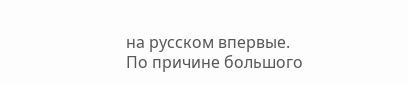на русском впервые. По причине большого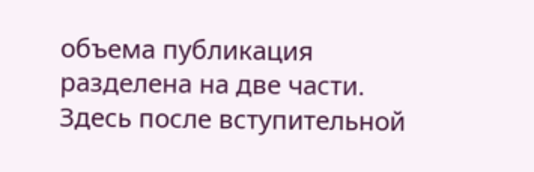объема публикация разделена на две части. Здесь после вступительной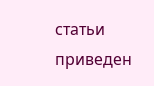статьи приведен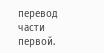перевод части первой.